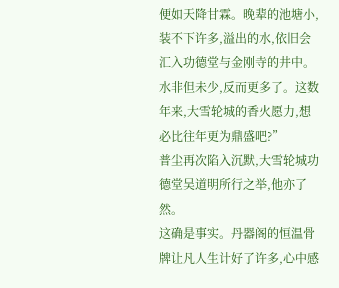便如天降甘霖。晚辈的池塘小,装不下许多,溢出的水,依旧会汇入功德堂与金刚寺的井中。水非但未少,反而更多了。这数年来,大雪轮城的香火愿力,想必比往年更为鼎盛吧?”
普尘再次陷入沉默,大雪轮城功德堂吴道明所行之举,他亦了然。
这确是事实。丹器阁的恒温骨牌让凡人生计好了许多,心中感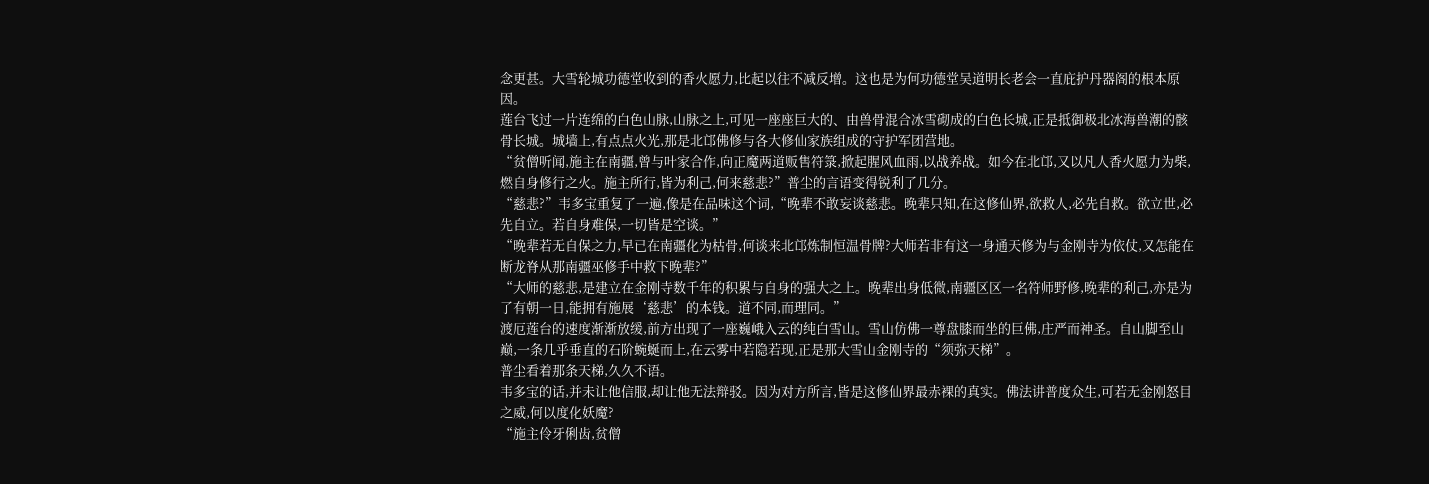念更甚。大雪轮城功德堂收到的香火愿力,比起以往不减反增。这也是为何功德堂吴道明长老会一直庇护丹器阁的根本原因。
莲台飞过一片连绵的白色山脉,山脉之上,可见一座座巨大的、由兽骨混合冰雪砌成的白色长城,正是抵御极北冰海兽潮的骸骨长城。城墙上,有点点火光,那是北邙佛修与各大修仙家族组成的守护军团营地。
“贫僧听闻,施主在南疆,曾与叶家合作,向正魔两道贩售符箓,掀起腥风血雨,以战养战。如今在北邙,又以凡人香火愿力为柴,燃自身修行之火。施主所行,皆为利己,何来慈悲?”普尘的言语变得锐利了几分。
“慈悲?”韦多宝重复了一遍,像是在品味这个词,“晚辈不敢妄谈慈悲。晚辈只知,在这修仙界,欲救人,必先自救。欲立世,必先自立。若自身难保,一切皆是空谈。”
“晚辈若无自保之力,早已在南疆化为枯骨,何谈来北邙炼制恒温骨牌?大师若非有这一身通天修为与金刚寺为依仗,又怎能在断龙脊从那南疆巫修手中救下晚辈?”
“大师的慈悲,是建立在金刚寺数千年的积累与自身的强大之上。晚辈出身低微,南疆区区一名符师野修,晚辈的利己,亦是为了有朝一日,能拥有施展‘慈悲’的本钱。道不同,而理同。”
渡厄莲台的速度渐渐放缓,前方出现了一座巍峨入云的纯白雪山。雪山仿佛一尊盘膝而坐的巨佛,庄严而神圣。自山脚至山巅,一条几乎垂直的石阶蜿蜒而上,在云雾中若隐若现,正是那大雪山金刚寺的“须弥天梯”。
普尘看着那条天梯,久久不语。
韦多宝的话,并未让他信服,却让他无法辩驳。因为对方所言,皆是这修仙界最赤裸的真实。佛法讲普度众生,可若无金刚怒目之威,何以度化妖魔?
“施主伶牙俐齿,贫僧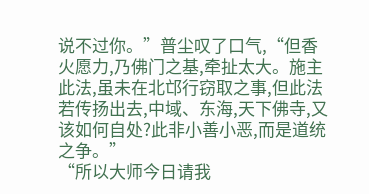说不过你。”普尘叹了口气,“但香火愿力,乃佛门之基,牵扯太大。施主此法,虽未在北邙行窃取之事,但此法若传扬出去,中域、东海,天下佛寺,又该如何自处?此非小善小恶,而是道统之争。”
“所以大师今日请我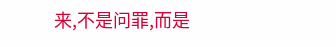来,不是问罪,而是